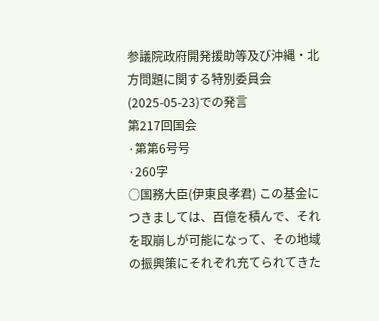参議院政府開発援助等及び沖縄・北方問題に関する特別委員会(2025-05-23)での発言
第217回国会
·第第6号号
·260字
○国務大臣(伊東良孝君) この基金につきましては、百億を積んで、それを取崩しが可能になって、その地域の振興策にそれぞれ充てられてきた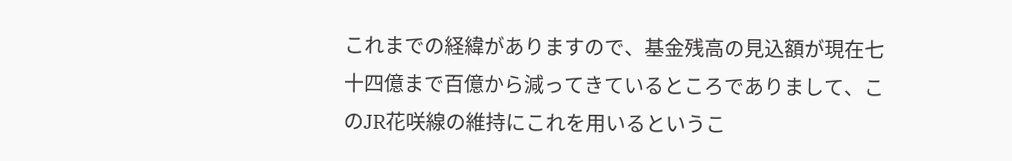これまでの経緯がありますので、基金残高の見込額が現在七十四億まで百億から減ってきているところでありまして、このJR花咲線の維持にこれを用いるというこ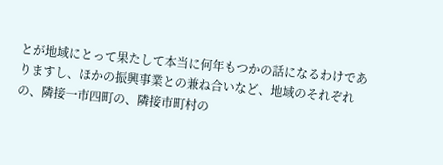とが地域にとって果たして本当に何年もつかの話になるわけでありますし、ほかの振興事業との兼ね合いなど、地域のそれぞれの、隣接一市四町の、隣接市町村の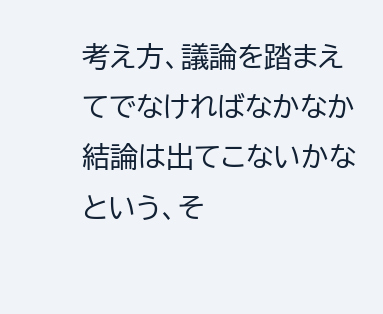考え方、議論を踏まえてでなければなかなか結論は出てこないかなという、そ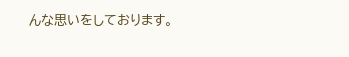んな思いをしております。